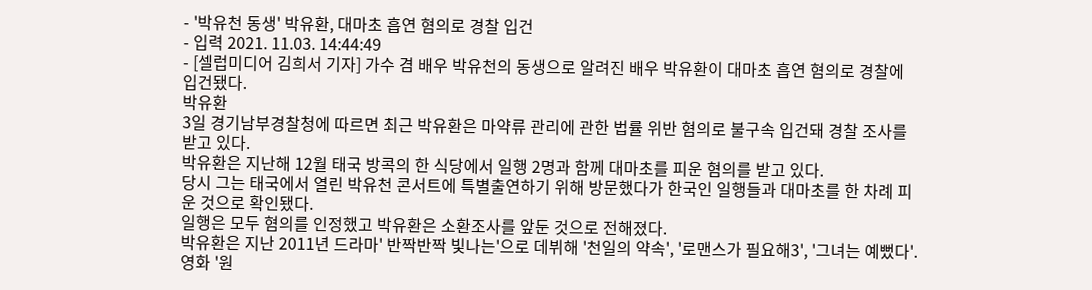- '박유천 동생' 박유환, 대마초 흡연 혐의로 경찰 입건
- 입력 2021. 11.03. 14:44:49
- [셀럽미디어 김희서 기자] 가수 겸 배우 박유천의 동생으로 알려진 배우 박유환이 대마초 흡연 혐의로 경찰에 입건됐다.
박유환
3일 경기남부경찰청에 따르면 최근 박유환은 마약류 관리에 관한 법률 위반 혐의로 불구속 입건돼 경찰 조사를 받고 있다.
박유환은 지난해 12월 태국 방콕의 한 식당에서 일행 2명과 함께 대마초를 피운 혐의를 받고 있다.
당시 그는 태국에서 열린 박유천 콘서트에 특별출연하기 위해 방문했다가 한국인 일행들과 대마초를 한 차례 피운 것으로 확인됐다.
일행은 모두 혐의를 인정했고 박유환은 소환조사를 앞둔 것으로 전해졌다.
박유환은 지난 2011년 드라마' 반짝반짝 빛나는'으로 데뷔해 '천일의 약속', '로맨스가 필요해3', '그녀는 예뻤다'. 영화 '원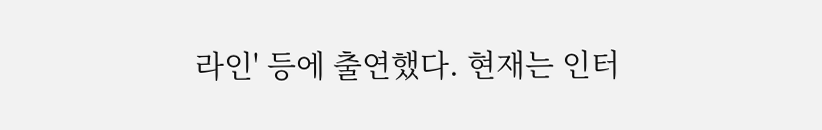라인' 등에 출연했다. 현재는 인터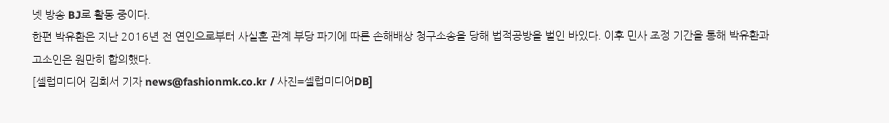넷 방송 BJ로 활동 중이다.
한편 박유환은 지난 2016년 전 연인으로부터 사실혼 관계 부당 파기에 따른 손해배상 청구소송을 당해 법적공방을 벌인 바있다. 이후 민사 조정 기간을 통해 박유환과 고소인은 원만히 합의했다.
[셀럽미디어 김희서 기자 news@fashionmk.co.kr / 사진=셀럽미디어DB]